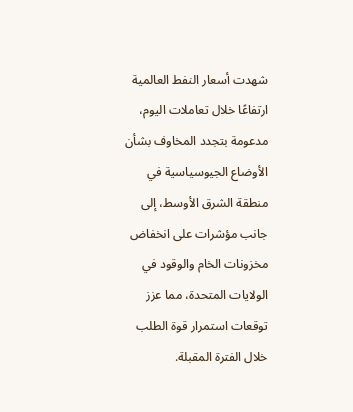شهدت أسعار النفط العالمية ارتفاعًا خلال تعاملات اليوم، مدعومة بتجدد المخاوف بشأن الأوضاع الجيوسياسية في منطقة الشرق الأوسط، إلى جانب مؤشرات على انخفاض مخزونات الخام والوقود في الولايات المتحدة، مما عزز توقعات استمرار قوة الطلب خلال الفترة المقبلة.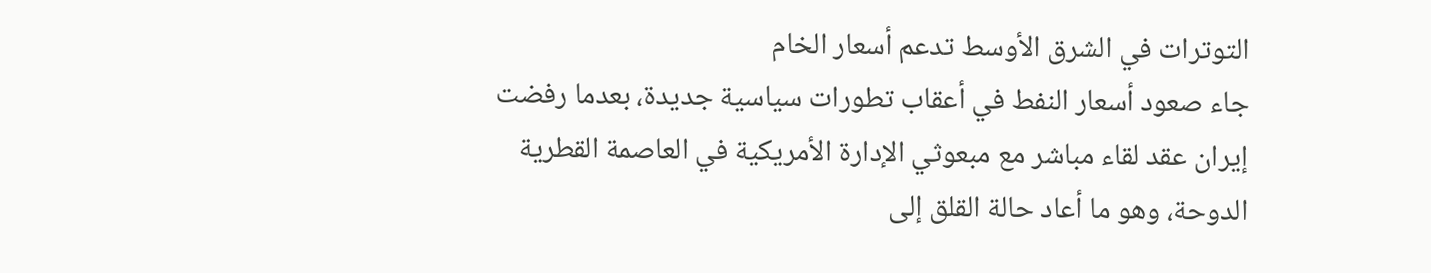التوترات في الشرق الأوسط تدعم أسعار الخام
جاء صعود أسعار النفط في أعقاب تطورات سياسية جديدة، بعدما رفضت إيران عقد لقاء مباشر مع مبعوثي الإدارة الأمريكية في العاصمة القطرية الدوحة، وهو ما أعاد حالة القلق إلى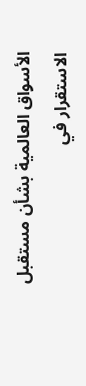الأسواق العالمية بشأن مستقبل الاستقرار في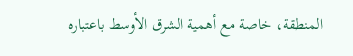المنطقة، خاصة مع أهمية الشرق الأوسط باعتباره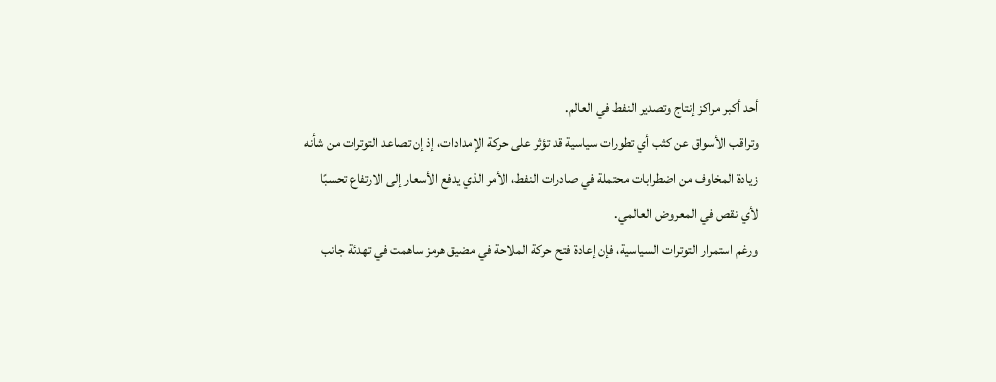أحد أكبر مراكز إنتاج وتصدير النفط في العالم.
وتراقب الأسواق عن كثب أي تطورات سياسية قد تؤثر على حركة الإمدادات، إذ إن تصاعد التوترات من شأنه زيادة المخاوف من اضطرابات محتملة في صادرات النفط، الأمر الذي يدفع الأسعار إلى الارتفاع تحسبًا لأي نقص في المعروض العالمي.
ورغم استمرار التوترات السياسية، فإن إعادة فتح حركة الملاحة في مضيق هرمز ساهمت في تهدئة جانب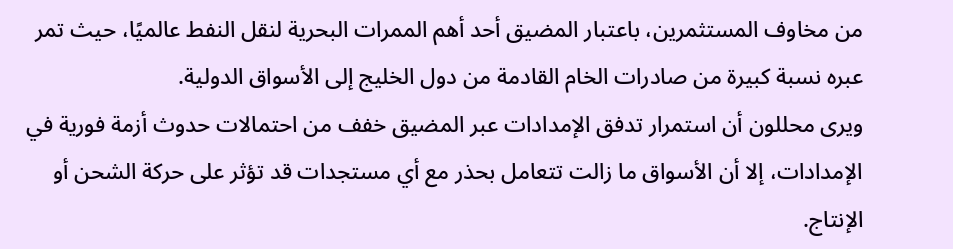من مخاوف المستثمرين، باعتبار المضيق أحد أهم الممرات البحرية لنقل النفط عالميًا، حيث تمر عبره نسبة كبيرة من صادرات الخام القادمة من دول الخليج إلى الأسواق الدولية.
ويرى محللون أن استمرار تدفق الإمدادات عبر المضيق خفف من احتمالات حدوث أزمة فورية في الإمدادات، إلا أن الأسواق ما زالت تتعامل بحذر مع أي مستجدات قد تؤثر على حركة الشحن أو الإنتاج.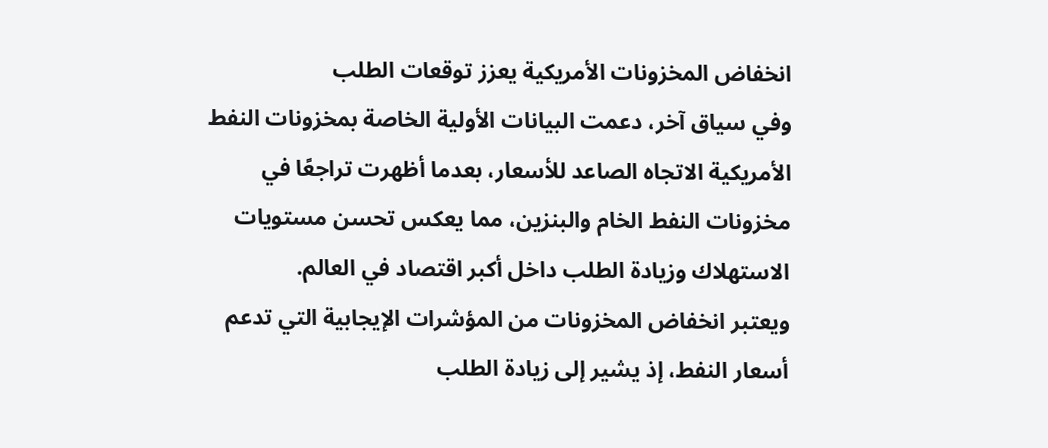انخفاض المخزونات الأمريكية يعزز توقعات الطلب
وفي سياق آخر، دعمت البيانات الأولية الخاصة بمخزونات النفط الأمريكية الاتجاه الصاعد للأسعار، بعدما أظهرت تراجعًا في مخزونات النفط الخام والبنزين، مما يعكس تحسن مستويات الاستهلاك وزيادة الطلب داخل أكبر اقتصاد في العالم.
ويعتبر انخفاض المخزونات من المؤشرات الإيجابية التي تدعم أسعار النفط، إذ يشير إلى زيادة الطلب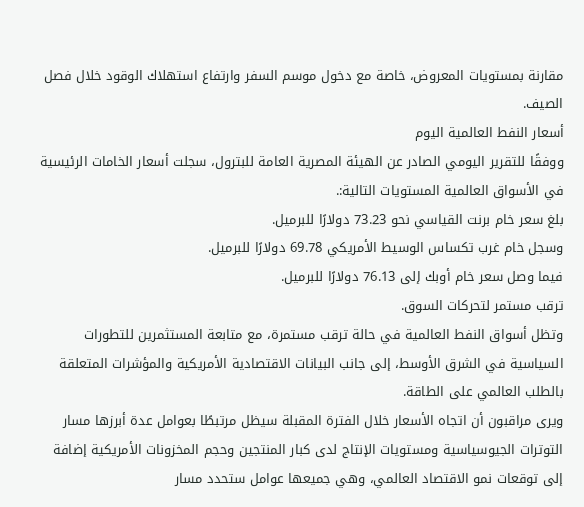مقارنة بمستويات المعروض، خاصة مع دخول موسم السفر وارتفاع استهلاك الوقود خلال فصل الصيف.
أسعار النفط العالمية اليوم
ووفقًا للتقرير اليومي الصادر عن الهيئة المصرية العامة للبترول، سجلت أسعار الخامات الرئيسية في الأسواق العالمية المستويات التالية:.
بلغ سعر خام برنت القياسي نحو 73.23 دولارًا للبرميل.
وسجل خام غرب تكساس الوسيط الأمريكي 69.78 دولارًا للبرميل.
فيما وصل سعر خام أوبك إلى 76.13 دولارًا للبرميل.
ترقب مستمر لتحركات السوق.
وتظل أسواق النفط العالمية في حالة ترقب مستمرة، مع متابعة المستثمرين للتطورات السياسية في الشرق الأوسط، إلى جانب البيانات الاقتصادية الأمريكية والمؤشرات المتعلقة بالطلب العالمي على الطاقة.
ويرى مراقبون أن اتجاه الأسعار خلال الفترة المقبلة سيظل مرتبطًا بعوامل عدة أبرزها مسار التوترات الجيوسياسية ومستويات الإنتاج لدى كبار المنتجين وحجم المخزونات الأمريكية إضافة إلى توقعات نمو الاقتصاد العالمي، وهي جميعها عوامل ستحدد مسار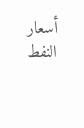أسعار النفط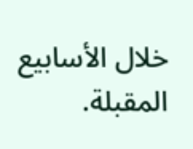خلال الأسابيع المقبلة.